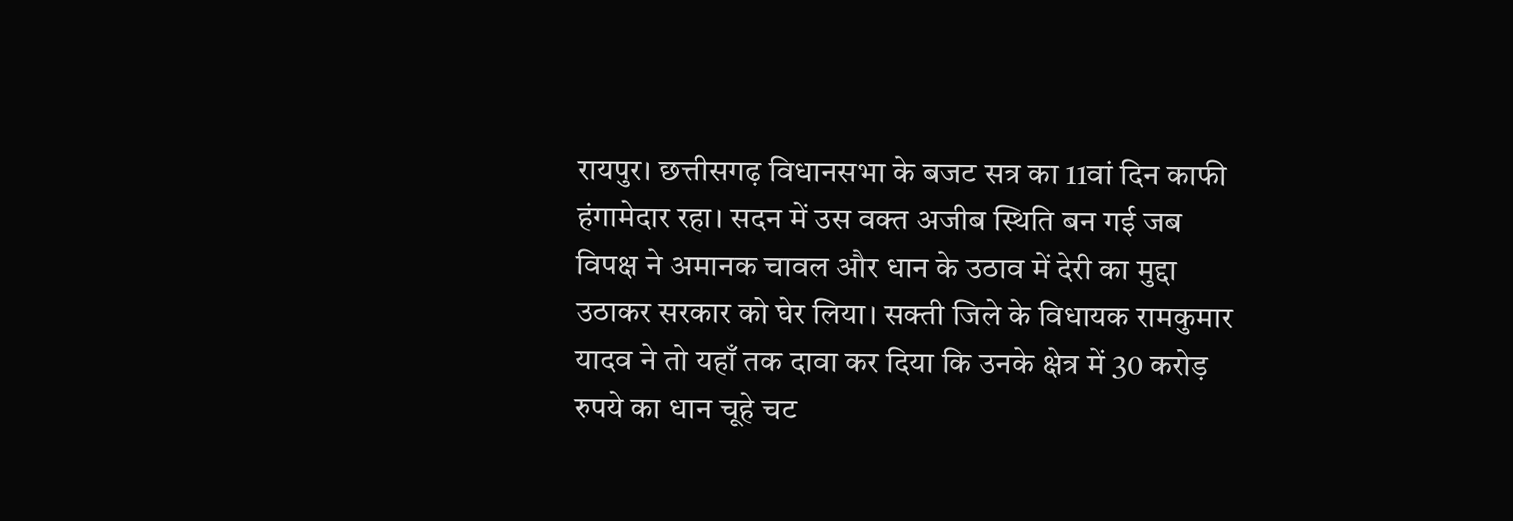रायपुर। छत्तीसगढ़ विधानसभा के बजट सत्र का 11वां दिन काफी हंगामेदार रहा। सदन में उस वक्त अजीब स्थिति बन गई जब विपक्ष ने अमानक चावल और धान के उठाव में देरी का मुद्दा उठाकर सरकार को घेर लिया। सक्ती जिले के विधायक रामकुमार यादव ने तो यहाँ तक दावा कर दिया कि उनके क्षेत्र में 30 करोड़ रुपये का धान चूहे चट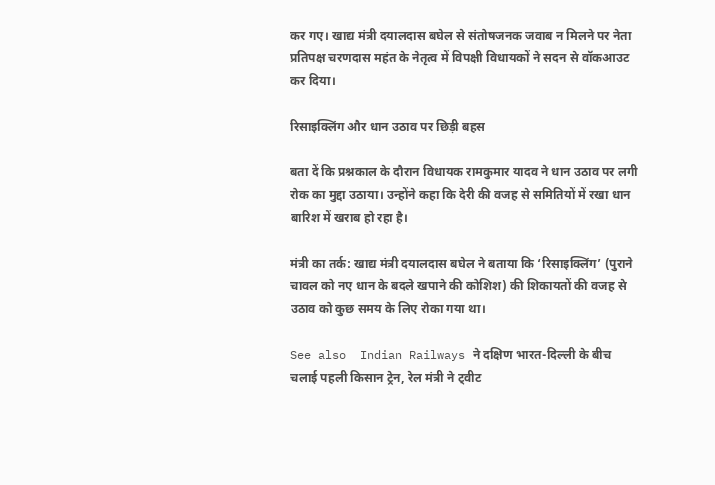कर गए। खाद्य मंत्री दयालदास बघेल से संतोषजनक जवाब न मिलने पर नेता प्रतिपक्ष चरणदास महंत के नेतृत्व में विपक्षी विधायकों ने सदन से वॉकआउट कर दिया।

रिसाइक्लिंग और धान उठाव पर छिड़ी बहस

बता दें कि प्रश्नकाल के दौरान विधायक रामकुमार यादव ने धान उठाव पर लगी रोक का मुद्दा उठाया। उन्होंने कहा कि देरी की वजह से समितियों में रखा धान बारिश में खराब हो रहा है।

मंत्री का तर्क: खाद्य मंत्री दयालदास बघेल ने बताया कि ‘रिसाइक्लिंग’ (पुराने चावल को नए धान के बदले खपाने की कोशिश) की शिकायतों की वजह से उठाव को कुछ समय के लिए रोका गया था।

See also  Indian Railways ने दक्षिण भारत-दिल्ली के बीच चलाई पहली किसान ट्रेन, रेल मंत्री ने ट्वीट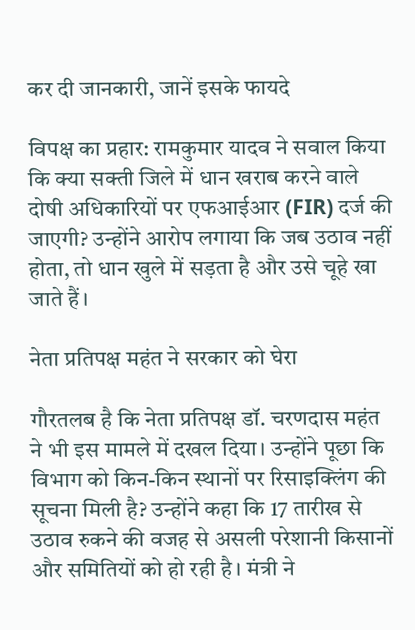कर दी जानकारी, जानें इसके फायदे

विपक्ष का प्रहार: रामकुमार यादव ने सवाल किया कि क्या सक्ती जिले में धान खराब करने वाले दोषी अधिकारियों पर एफआईआर (FIR) दर्ज की जाएगी? उन्होंने आरोप लगाया कि जब उठाव नहीं होता, तो धान खुले में सड़ता है और उसे चूहे खा जाते हैं।

नेता प्रतिपक्ष महंत ने सरकार को घेरा

गौरतलब है कि नेता प्रतिपक्ष डॉ. चरणदास महंत ने भी इस मामले में दखल दिया। उन्होंने पूछा कि विभाग को किन-किन स्थानों पर रिसाइक्लिंग की सूचना मिली है? उन्होंने कहा कि 17 तारीख से उठाव रुकने की वजह से असली परेशानी किसानों और समितियों को हो रही है। मंत्री ने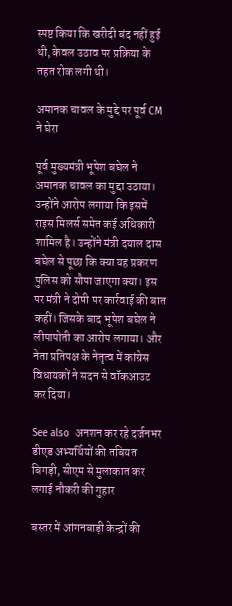स्पष्ट किया कि खरीदी बंद नहीं हुई थी, केवल उठाव पर प्रक्रिया के तहत रोक लगी थी।

अमानक चावल के मुद्दे पर पूर्व CM ने घेरा

पूर्व मुख्यमंत्री भूपेश बघेल ने अमानक चावल का मुद्दा उठाया। उन्होंने आरोप लगाया कि इसमें राइस मिलर्स समेत कई अधिकारी शामिल है। उन्होंने मंत्री दयाल दास बघेल से पूछा कि क्या यह प्रकरण पुलिस को सौपा जाएगा क्या। इस पर मंत्री ने दोषी पर कार्रवाई की बात कहीं। जिसके बाद भूपेश बघेल ने लीपापोती का आरोप लगाया। और नेता प्रतिपक्ष के नेतृत्व में कांग्रेस विधायकों ने सदन से वॉकआउट कर दिया।

See also  अनशन कर रहे दर्जनभर डीएड अभ्यर्थियों की तबियत बिगड़ी, सीएम से मुलाकात कर लगाई नौकरी की गुहार

बस्तर में आंगनबाड़ी केन्द्रों की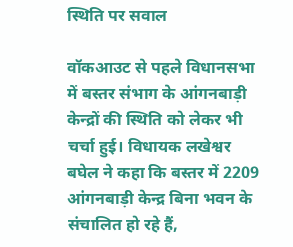स्थिति पर सवाल

वॉकआउट से पहले विधानसभा में बस्तर संभाग के आंगनबाड़ी केन्द्रों की स्थिति को लेकर भी चर्चा हुई। विधायक लखेश्वर बघेल ने कहा कि बस्तर में 2209 आंगनबाड़ी केन्द्र बिना भवन के संचालित हो रहे हैं,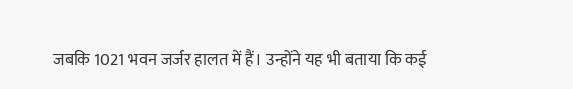जबकि 1021 भवन जर्जर हालत में हैं। उन्होंने यह भी बताया कि कई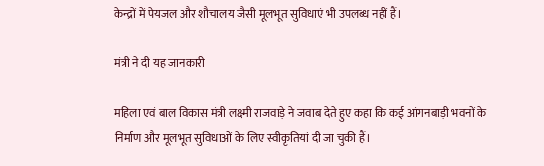केन्द्रों में पेयजल और शौचालय जैसी मूलभूत सुविधाएं भी उपलब्ध नहीं हैं।

मंत्री ने दी यह जानकारी

महिला एवं बाल विकास मंत्री लक्ष्मी राजवाड़े ने जवाब देते हुए कहा कि कई आंगनबाड़ी भवनों के निर्माण और मूलभूत सुविधाओं के लिए स्वीकृतियां दी जा चुकी हैं।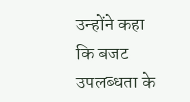उन्होंने कहा कि बजट उपलब्धता के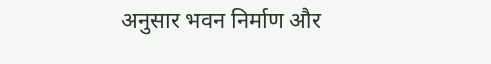अनुसार भवन निर्माण और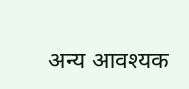अन्य आवश्यक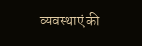व्यवस्थाएं की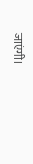जाएंगी।